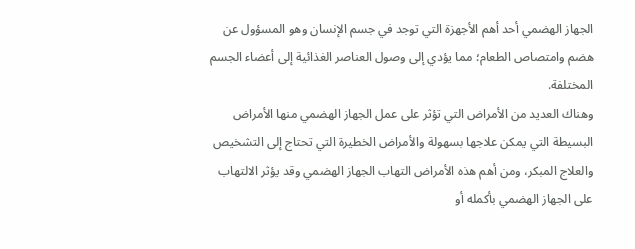الجهاز الهضمي أحد أهم الأجهزة التي توجد في جسم الإنسان وهو المسؤول عن هضم وامتصاص الطعام؛ مما يؤدي إلى وصول العناصر الغذائية إلى أعضاء الجسم المختلفة.
وهناك العديد من الأمراض التي تؤثر على عمل الجهاز الهضمي منها الأمراض البسيطة التي يمكن علاجها بسهولة والأمراض الخطيرة التي تحتاج إلى التشخيص والعلاج المبكر، ومن أهم هذه الأمراض التهاب الجهاز الهضمي وقد يؤثر الالتهاب على الجهاز الهضمي بأكمله أو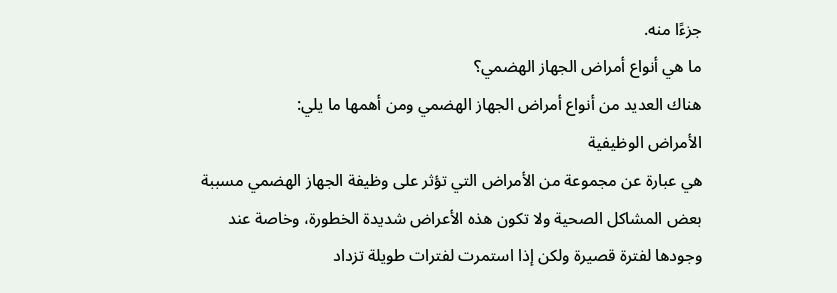جزءًا منه.
ما هي أنواع أمراض الجهاز الهضمي؟
هناك العديد من أنواع أمراض الجهاز الهضمي ومن أهمها ما يلي:
الأمراض الوظيفية
هي عبارة عن مجموعة من الأمراض التي تؤثر على وظيفة الجهاز الهضمي مسببة بعض المشاكل الصحية ولا تكون هذه الأعراض شديدة الخطورة، وخاصة عند وجودها لفترة قصيرة ولكن إذا استمرت لفترات طويلة تزداد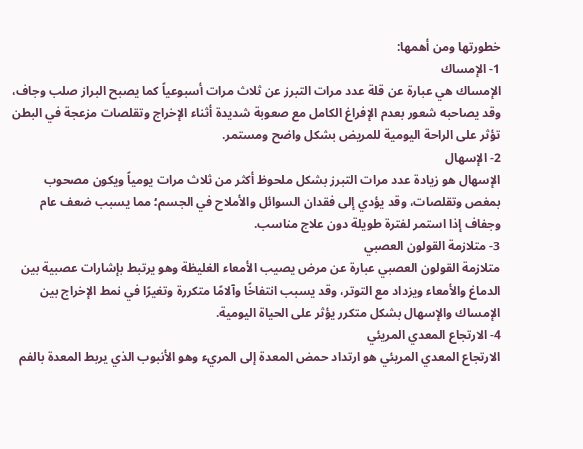خطورتها ومن أهمها:
1- الإمساك
الإمساك هي عبارة عن قلة عدد مرات التبرز عن ثلاث مرات أسبوعياً كما يصبح البراز صلب وجاف، وقد يصاحبه شعور بعدم الإفراغ الكامل مع صعوبة شديدة أثناء الإخراج وتقلصات مزعجة في البطن تؤثر على الراحة اليومية للمريض بشكل واضح ومستمر.
2- الإسهال
الإسهال هو زيادة عدد مرات التبرز بشكل ملحوظ أكثر من ثلاث مرات يومياً ويكون مصحوب بمغص وتقلصات، وقد يؤدي إلى فقدان السوائل والأملاح في الجسم؛ مما يسبب ضعف عام وجفاف إذا استمر لفترة طويلة دون علاج مناسب.
3- متلازمة القولون العصبي
متلازمة القولون العصبي عبارة عن مرض يصيب الأمعاء الغليظة وهو يرتبط بإشارات عصبية بين الدماغ والأمعاء ويزداد مع التوتر، وقد يسبب انتفاخًا وآلامًا متكررة وتغيرًا في نمط الإخراج بين الإمساك والإسهال بشكل متكرر يؤثر على الحياة اليومية.
4- الارتجاع المعدي المريئي
الارتجاع المعدي المريئي هو ارتداد حمض المعدة إلى المريء وهو الأنبوب الذي يربط المعدة بالفم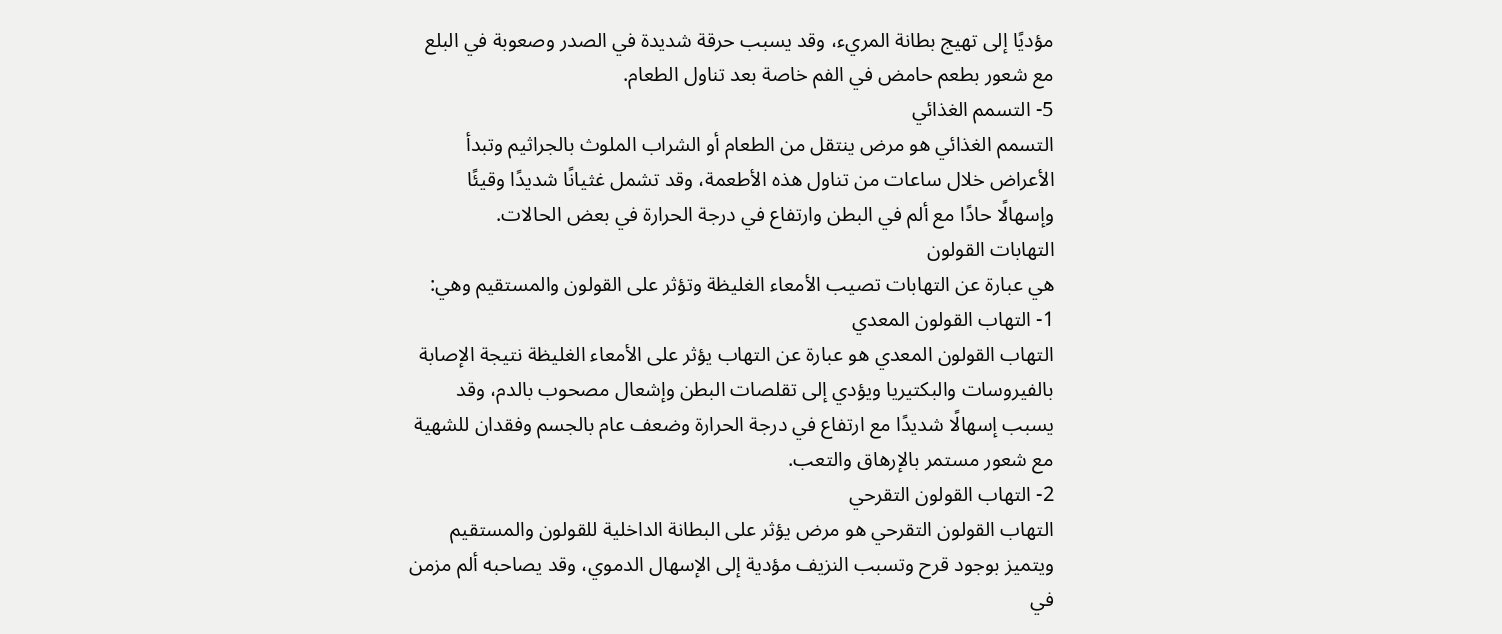مؤديًا إلى تهيج بطانة المريء، وقد يسبب حرقة شديدة في الصدر وصعوبة في البلع مع شعور بطعم حامض في الفم خاصة بعد تناول الطعام.
5- التسمم الغذائي
التسمم الغذائي هو مرض ينتقل من الطعام أو الشراب الملوث بالجراثيم وتبدأ الأعراض خلال ساعات من تناول هذه الأطعمة، وقد تشمل غثيانًا شديدًا وقيئًا وإسهالًا حادًا مع ألم في البطن وارتفاع في درجة الحرارة في بعض الحالات.
التهابات القولون
هي عبارة عن التهابات تصيب الأمعاء الغليظة وتؤثر على القولون والمستقيم وهي:
1- التهاب القولون المعدي
التهاب القولون المعدي هو عبارة عن التهاب يؤثر على الأمعاء الغليظة نتيجة الإصابة بالفيروسات والبكتيريا ويؤدي إلى تقلصات البطن وإشعال مصحوب بالدم، وقد يسبب إسهالًا شديدًا مع ارتفاع في درجة الحرارة وضعف عام بالجسم وفقدان للشهية مع شعور مستمر بالإرهاق والتعب.
2- التهاب القولون التقرحي
التهاب القولون التقرحي هو مرض يؤثر على البطانة الداخلية للقولون والمستقيم ويتميز بوجود قرح وتسبب النزيف مؤدية إلى الإسهال الدموي، وقد يصاحبه ألم مزمن في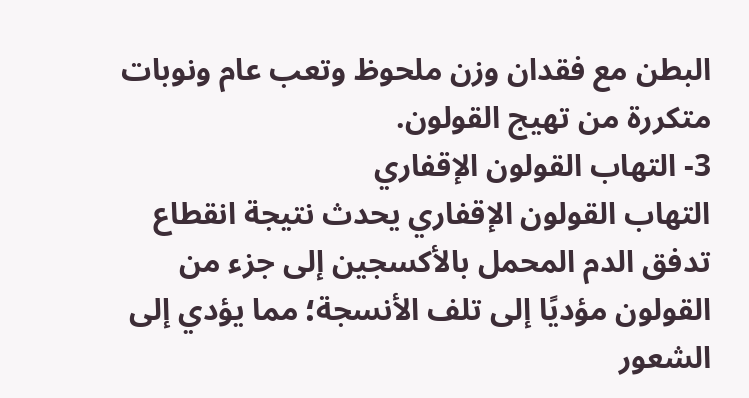البطن مع فقدان وزن ملحوظ وتعب عام ونوبات متكررة من تهيج القولون.
3- التهاب القولون الإقفاري
التهاب القولون الإقفاري يحدث نتيجة انقطاع تدفق الدم المحمل بالأكسجين إلى جزء من القولون مؤديًا إلى تلف الأنسجة؛ مما يؤدي إلى الشعور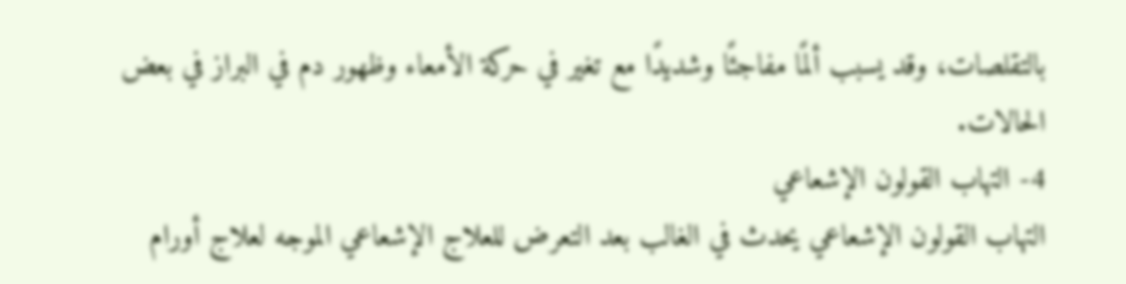بالتقلصات، وقد يسبب ألمًا مفاجئًا وشديدًا مع تغير في حركة الأمعاء وظهور دم في البراز في بعض الحالات.
4- التهاب القولون الإشعاعي
التهاب القولون الإشعاعي يحدث في الغالب بعد التعرض للعلاج الإشعاعي الموجه لعلاج أورام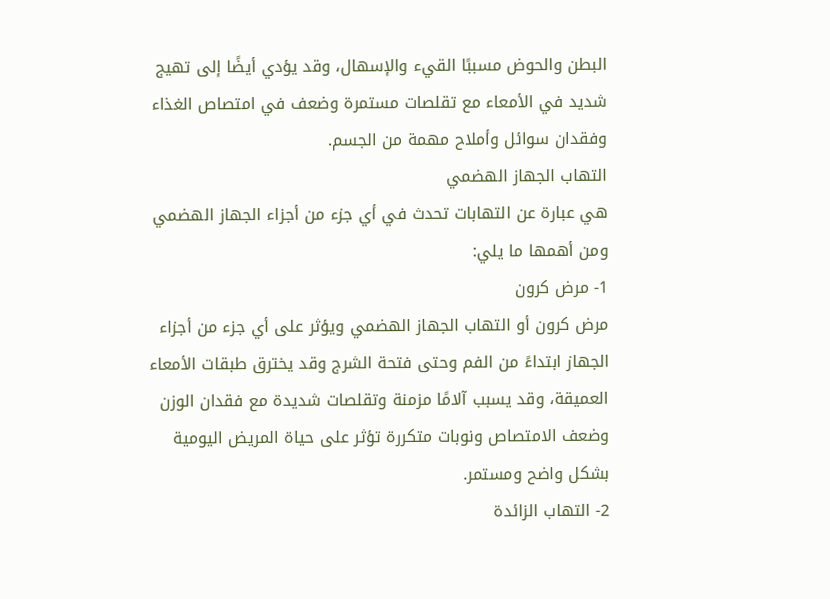البطن والحوض مسببًا القيء والإسهال، وقد يؤدي أيضًا إلى تهيج شديد في الأمعاء مع تقلصات مستمرة وضعف في امتصاص الغذاء وفقدان سوائل وأملاح مهمة من الجسم.
التهاب الجهاز الهضمي
هي عبارة عن التهابات تحدث في أي جزء من أجزاء الجهاز الهضمي ومن أهمها ما يلي:
1- مرض كرون
مرض كرون أو التهاب الجهاز الهضمي ويؤثر على أي جزء من أجزاء الجهاز ابتداءً من الفم وحتى فتحة الشرج وقد يخترق طبقات الأمعاء العميقة، وقد يسبب آلامًا مزمنة وتقلصات شديدة مع فقدان الوزن وضعف الامتصاص ونوبات متكررة تؤثر على حياة المريض اليومية بشكل واضح ومستمر.
2- التهاب الزائدة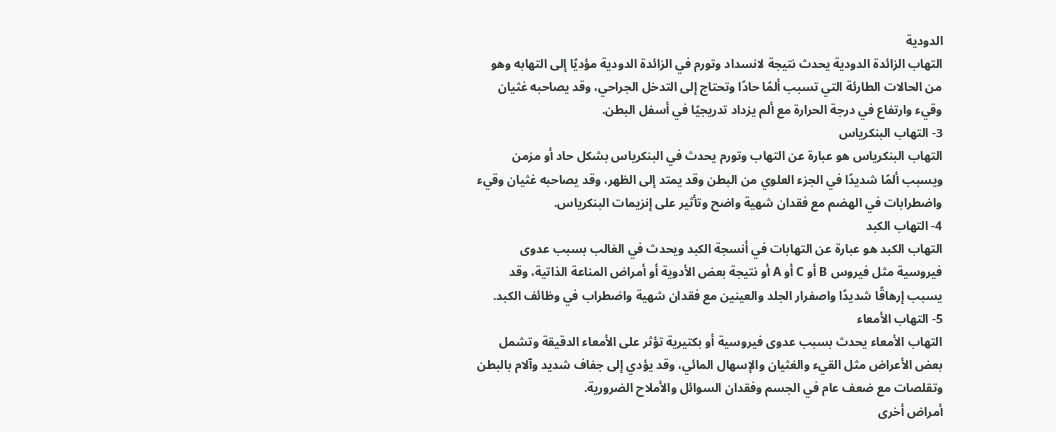الدودية
التهاب الزائدة الدودية يحدث نتيجة لانسداد وتورم في الزائدة الدودية مؤديًا إلى التهابه وهو من الحالات الطارئة التي تسبب ألمًا حادًا وتحتاج إلى التدخل الجراحي، وقد يصاحبه غثيان وقيء وارتفاع في درجة الحرارة مع ألم يزداد تدريجيًا في أسفل البطن.
3- التهاب البنكرياس
التهاب البنكرياس هو عبارة عن التهاب وتورم يحدث في البنكرياس بشكل حاد أو مزمن ويسبب ألمًا شديدًا في الجزء العلوي من البطن وقد يمتد إلى الظهر، وقد يصاحبه غثيان وقيء واضطرابات في الهضم مع فقدان شهية واضح وتأثير على إنزيمات البنكرياس.
4- التهاب الكبد
التهاب الكبد هو عبارة عن التهابات في أنسجة الكبد ويحدث في الغالب بسبب عدوى فيروسية مثل فيروس B أو C أو A أو نتيجة بعض الأدوية أو أمراض المناعة الذاتية، وقد يسبب إرهاقًا شديدًا واصفرار الجلد والعينين مع فقدان شهية واضطراب في وظائف الكبد.
5- التهاب الأمعاء
التهاب الأمعاء يحدث بسبب عدوى فيروسية أو بكتيرية تؤثر على الأمعاء الدقيقة وتشمل بعض الأعراض مثل القيء والغثيان والإسهال المائي، وقد يؤدي إلى جفاف شديد وآلام بالبطن وتقلصات مع ضعف عام في الجسم وفقدان السوائل والأملاح الضرورية.
أمراض أخرى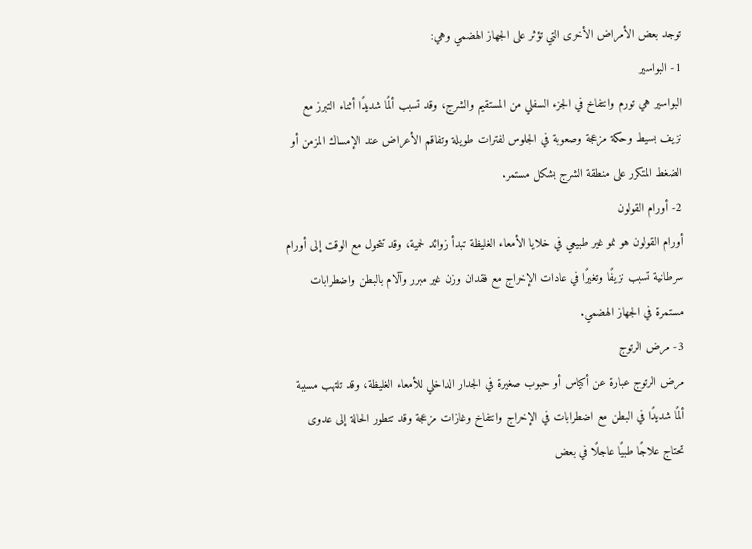توجد بعض الأمراض الأخرى التي تؤثر على الجهاز الهضمي وهي:
1- البواسير
البواسير هي تورم وانتفاخ في الجزء السفلي من المستقيم والشرج، وقد تسبب ألمًا شديدًا أثناء التبرز مع نزيف بسيط وحكة مزعجة وصعوبة في الجلوس لفترات طويلة وتفاقم الأعراض عند الإمساك المزمن أو الضغط المتكرر على منطقة الشرج بشكل مستمر.
2- أورام القولون
أورام القولون هو نمو غير طبيعي في خلايا الأمعاء الغليظة تبدأ زوائد لحمية، وقد تتحول مع الوقت إلى أورام سرطانية تسبب نزيفًا وتغيرًا في عادات الإخراج مع فقدان وزن غير مبرر وآلام بالبطن واضطرابات مستمرة في الجهاز الهضمي.
3- مرض الرتوج
مرض الرتوج عبارة عن أكياس أو حبوب صغيرة في الجدار الداخلي للأمعاء الغليظة، وقد تلتهب مسببة ألمًا شديدًا في البطن مع اضطرابات في الإخراج وانتفاخ وغازات مزعجة وقد تتطور الحالة إلى عدوى تحتاج علاجًا طبيًا عاجلًا في بعض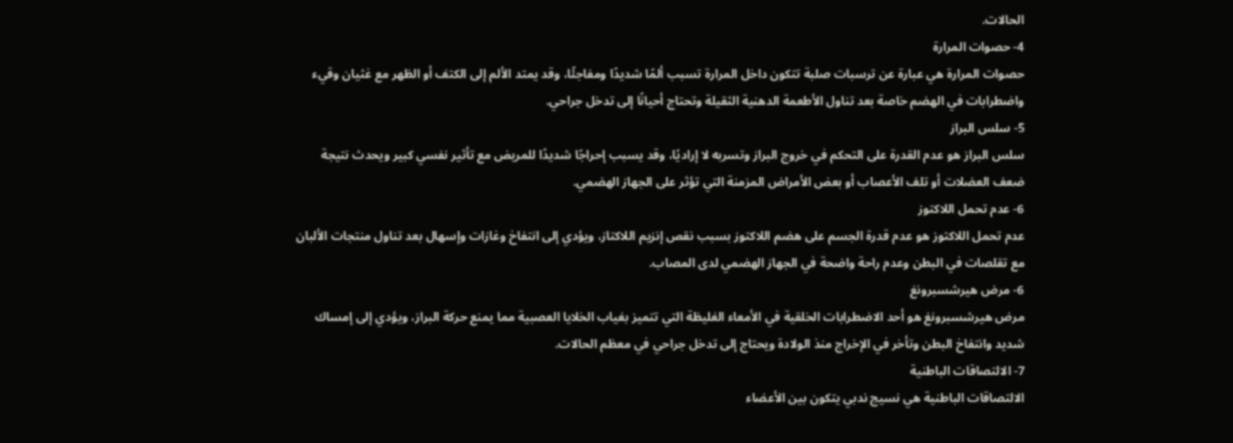الحالات.
4- حصوات المرارة
حصوات المرارة هي عبارة عن ترسبات صلبة تتكون داخل المرارة تسبب ألمًا شديدًا ومفاجئًا، وقد يمتد الألم إلى الكتف أو الظهر مع غثيان وقيء واضطرابات في الهضم خاصة بعد تناول الأطعمة الدهنية الثقيلة وتحتاج أحيانًا إلى تدخل جراحي.
5- سلس البراز
سلس البراز هو عدم القدرة على التحكم في خروج البراز وتسربه لا إراديًا، وقد يسبب إحراجًا شديدًا للمريض مع تأثير نفسي كبير ويحدث نتيجة ضعف العضلات أو تلف الأعصاب أو بعض الأمراض المزمنة التي تؤثر على الجهاز الهضمي.
6- عدم تحمل اللاكتوز
عدم تحمل اللاكتوز هو عدم قدرة الجسم على هضم اللاكتوز بسبب نقص إنزيم اللاكتاز، ويؤدي إلى انتفاخ وغازات وإسهال بعد تناول منتجات الألبان مع تقلصات في البطن وعدم راحة واضحة في الجهاز الهضمي لدى المصاب.
6- مرض هيرشسبرونغ
مرض هيرشسبرونغ هو أحد الاضطرابات الخلقية في الأمعاء الغليظة التي تتميز بغياب الخلايا العصبية مما يمنع حركة البراز، ويؤدي إلى إمساك شديد وانتفاخ البطن وتأخر في الإخراج منذ الولادة ويحتاج إلى تدخل جراحي في معظم الحالات.
7- الالتصاقات الباطنية
الالتصاقات الباطنية هي نسيج ندبي يتكون بين الأعضاء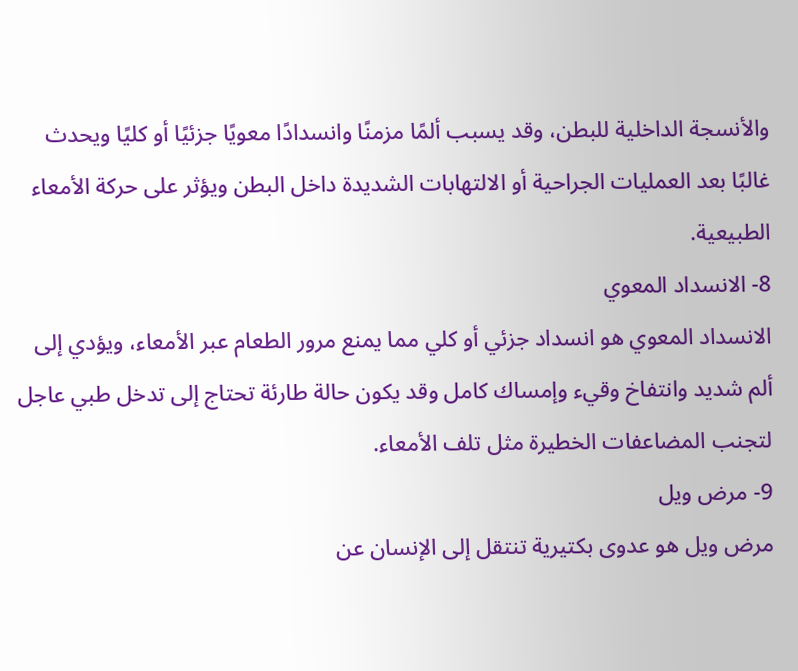والأنسجة الداخلية للبطن، وقد يسبب ألمًا مزمنًا وانسدادًا معويًا جزئيًا أو كليًا ويحدث غالبًا بعد العمليات الجراحية أو الالتهابات الشديدة داخل البطن ويؤثر على حركة الأمعاء الطبيعية.
8- الانسداد المعوي
الانسداد المعوي هو انسداد جزئي أو كلي مما يمنع مرور الطعام عبر الأمعاء، ويؤدي إلى ألم شديد وانتفاخ وقيء وإمساك كامل وقد يكون حالة طارئة تحتاج إلى تدخل طبي عاجل لتجنب المضاعفات الخطيرة مثل تلف الأمعاء.
9- مرض ويل
مرض ويل هو عدوى بكتيرية تنتقل إلى الإنسان عن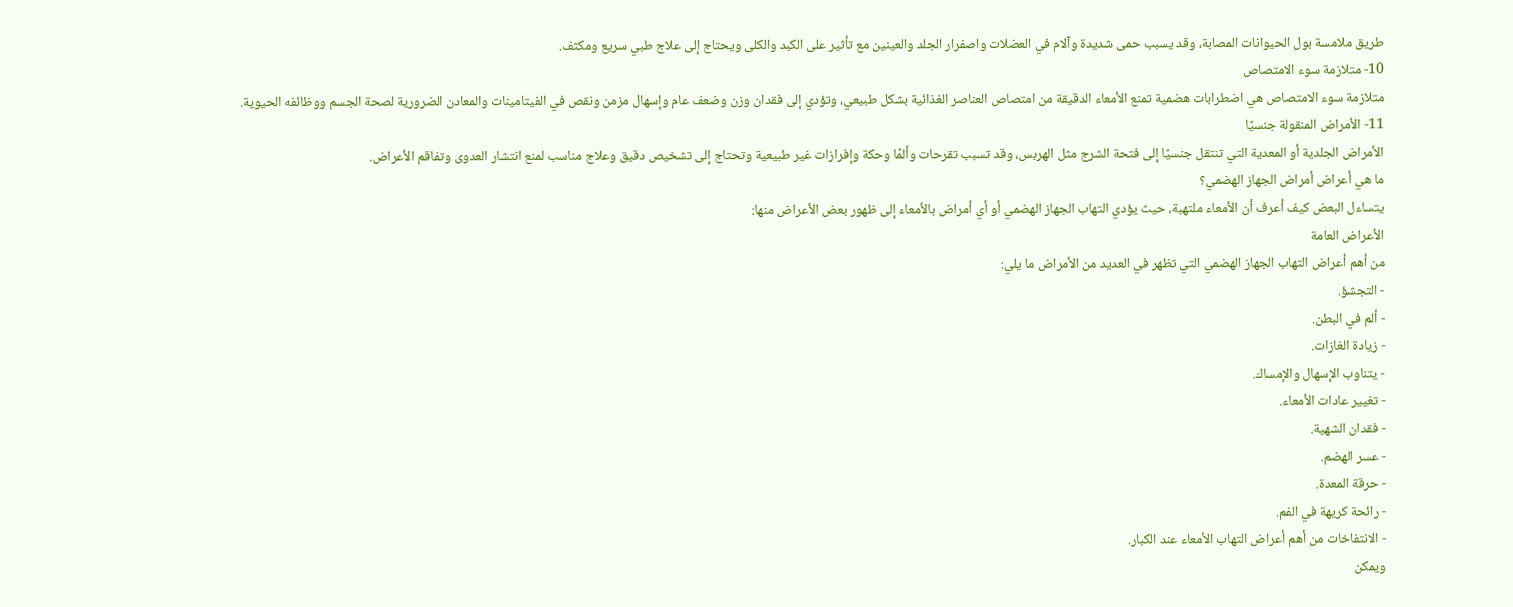طريق ملامسة بول الحيوانات المصابة، وقد يسبب حمى شديدة وآلام في العضلات واصفرار الجلد والعينين مع تأثير على الكبد والكلى ويحتاج إلى علاج طبي سريع ومكثف.
10- متلازمة سوء الامتصاص
متلازمة سوء الامتصاص هي اضطرابات هضمية تمنع الأمعاء الدقيقة من امتصاص العناصر الغذائية بشكل طبيعي، وتؤدي إلى فقدان وزن وضعف عام وإسهال مزمن ونقص في الفيتامينات والمعادن الضرورية لصحة الجسم ووظائفه الحيوية.
11- الأمراض المنقولة جنسيًا
الأمراض الجلدية أو المعدية التي تنتقل جنسيًا إلى فتحة الشرج مثل الهربس، وقد تسبب تقرحات وألمًا وحكة وإفرازات غير طبيعية وتحتاج إلى تشخيص دقيق وعلاج مناسب لمنع انتشار العدوى وتفاقم الأعراض.
ما هي أعراض أمراض الجهاز الهضمي؟
يتساءل البعض كيف أعرف أن الأمعاء ملتهبة، حيث يؤدي التهاب الجهاز الهضمي أو أي أمراض بالأمعاء إلى ظهور بعض الأعراض منها:
الأعراض العامة
من أهم أعراض التهاب الجهاز الهضمي التي تظهر في العديد من الأمراض ما يلي:
- التجشؤ.
- ألم في البطن.
- زيادة الغازات.
- يتناوب الإسهال والإمساك.
- تغيير عادات الأمعاء.
- فقدان الشهية.
- عسر الهضم.
- حرقة المعدة.
- رائحة كريهة في الفم.
- الانتفاخات من أهم أعراض التهاب الأمعاء عند الكبار.
ويمكن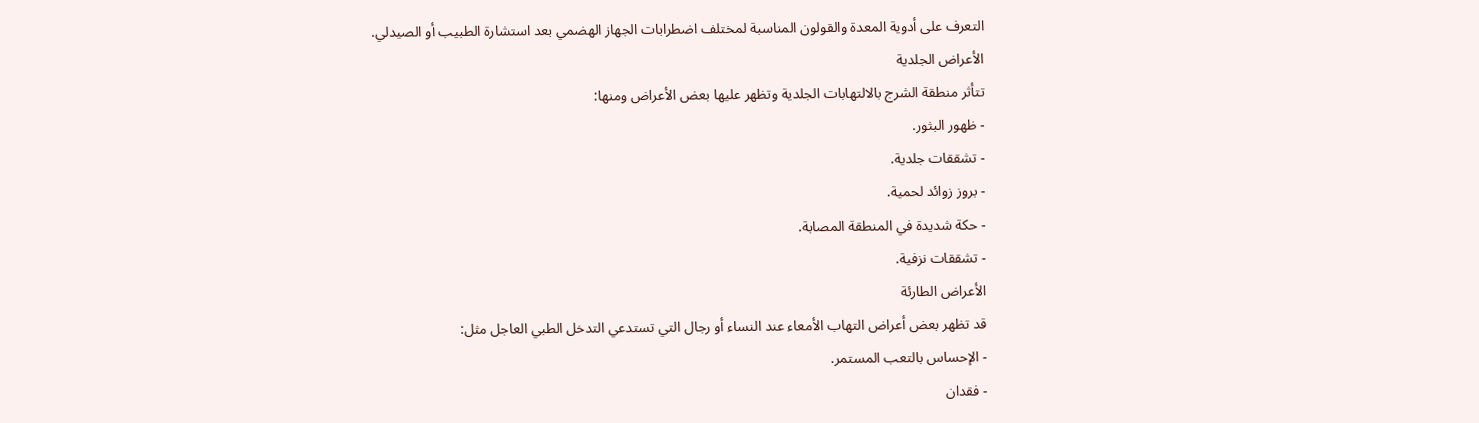التعرف على أدوية المعدة والقولون المناسبة لمختلف اضطرابات الجهاز الهضمي بعد استشارة الطبيب أو الصيدلي.
الأعراض الجلدية
تتأثر منطقة الشرج بالالتهابات الجلدية وتظهر عليها بعض الأعراض ومنها:
- ظهور البثور.
- تشققات جلدية.
- بروز زوائد لحمية.
- حكة شديدة في المنطقة المصابة.
- تشققات نزفية.
الأعراض الطارئة
قد تظهر بعض أعراض التهاب الأمعاء عند النساء أو رجال التي تستدعي التدخل الطبي العاجل مثل:
- الإحساس بالتعب المستمر.
- فقدان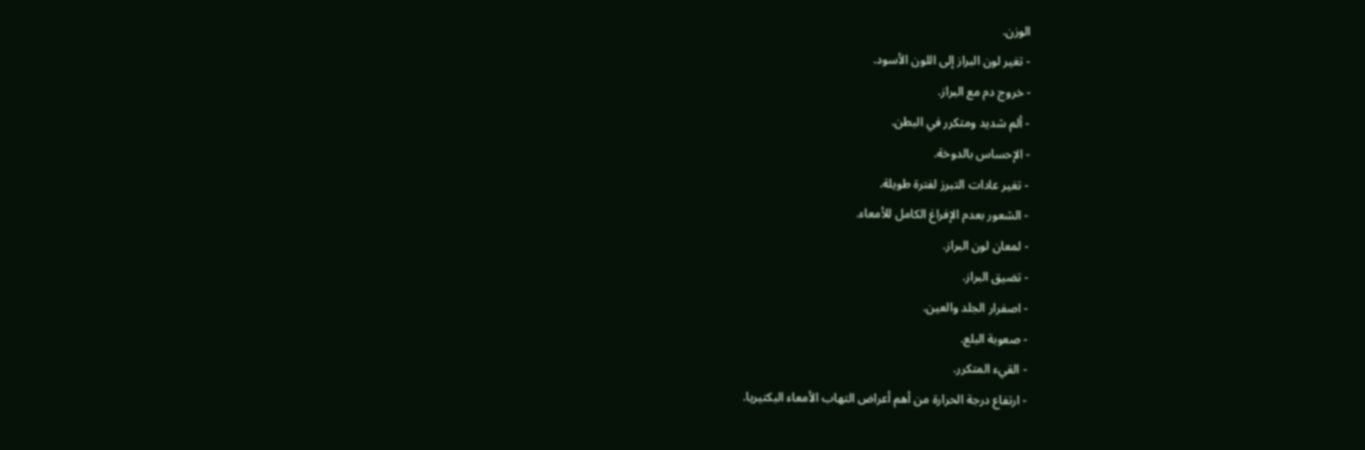الوزن.
- تغير لون البراز إلى اللون الأسود.
- خروج دم مع البراز.
- ألم شديد ومتكرر في البطن.
- الإحساس بالدوخة.
- تغير عادات التبرز لفترة طويلة.
- الشعور بعدم الإفراغ الكامل للأمعاء.
- لمعان لون البراز.
- تضيق البراز.
- اصفرار الجلد والعين.
- صعوبة البلع.
- القيء المتكرر.
- ارتفاع درجة الحرارة من أهم أعراض التهاب الأمعاء البكتيريا.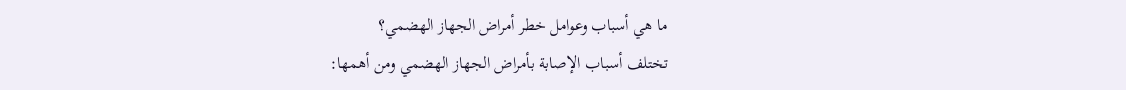ما هي أسباب وعوامل خطر أمراض الجهاز الهضمي؟
تختلف أسباب الإصابة بأمراض الجهاز الهضمي ومن أهمها: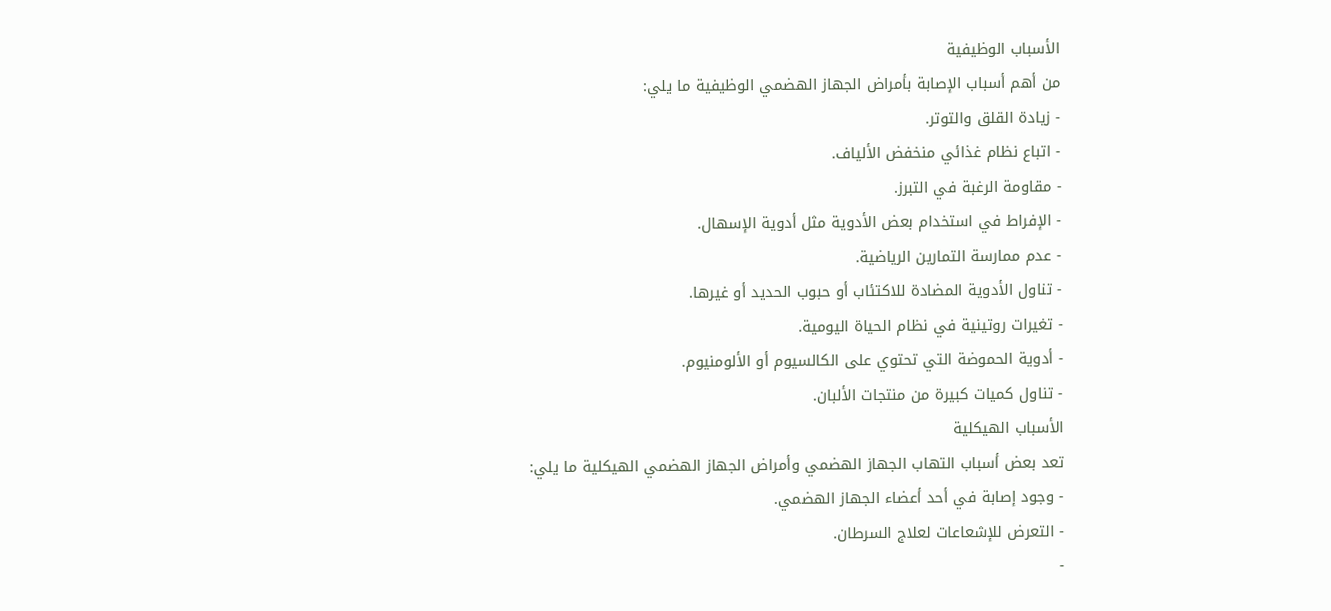الأسباب الوظيفية
من أهم أسباب الإصابة بأمراض الجهاز الهضمي الوظيفية ما يلي:
- زيادة القلق والتوتر.
- اتباع نظام غذائي منخفض الألياف.
- مقاومة الرغبة في التبرز.
- الإفراط في استخدام بعض الأدوية مثل أدوية الإسهال.
- عدم ممارسة التمارين الرياضية.
- تناول الأدوية المضادة للاكتئاب أو حبوب الحديد أو غيرها.
- تغيرات روتينية في نظام الحياة اليومية.
- أدوية الحموضة التي تحتوي على الكالسيوم أو الألومنيوم.
- تناول كميات كبيرة من منتجات الألبان.
الأسباب الهيكلية
تعد بعض أسباب التهاب الجهاز الهضمي وأمراض الجهاز الهضمي الهيكلية ما يلي:
- وجود إصابة في أحد أعضاء الجهاز الهضمي.
- التعرض للإشعاعات لعلاج السرطان.
-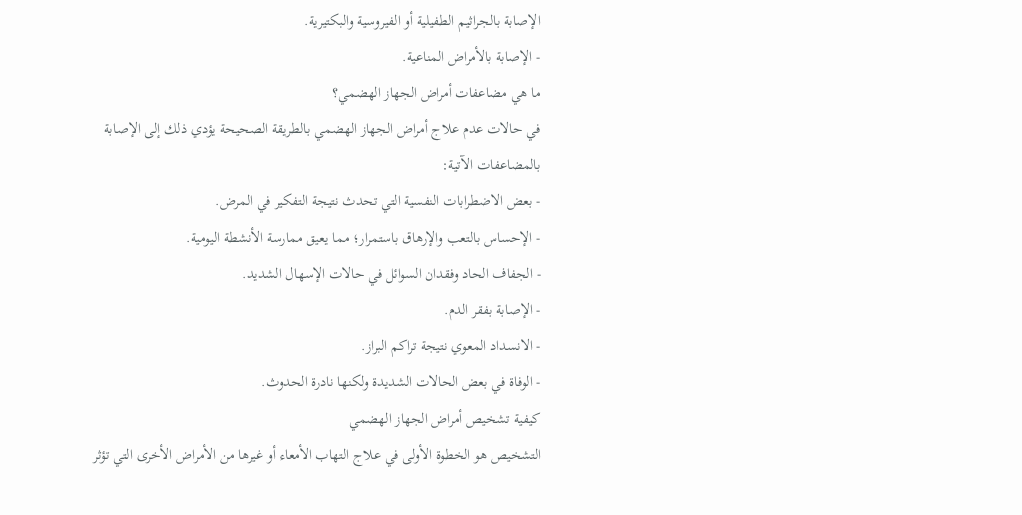الإصابة بالجراثيم الطفيلية أو الفيروسية والبكتيرية.
- الإصابة بالأمراض المناعية.
ما هي مضاعفات أمراض الجهاز الهضمي؟
في حالات عدم علاج أمراض الجهاز الهضمي بالطريقة الصحيحة يؤدي ذلك إلى الإصابة بالمضاعفات الآتية:
- بعض الاضطرابات النفسية التي تحدث نتيجة التفكير في المرض.
- الإحساس بالتعب والإرهاق باستمرار؛ مما يعيق ممارسة الأنشطة اليومية.
- الجفاف الحاد وفقدان السوائل في حالات الإسهال الشديد.
- الإصابة بفقر الدم.
- الانسداد المعوي نتيجة تراكم البراز.
- الوفاة في بعض الحالات الشديدة ولكنها نادرة الحدوث.
كيفية تشخيص أمراض الجهاز الهضمي
التشخيص هو الخطوة الأولى في علاج التهاب الأمعاء أو غيرها من الأمراض الأخرى التي تؤثر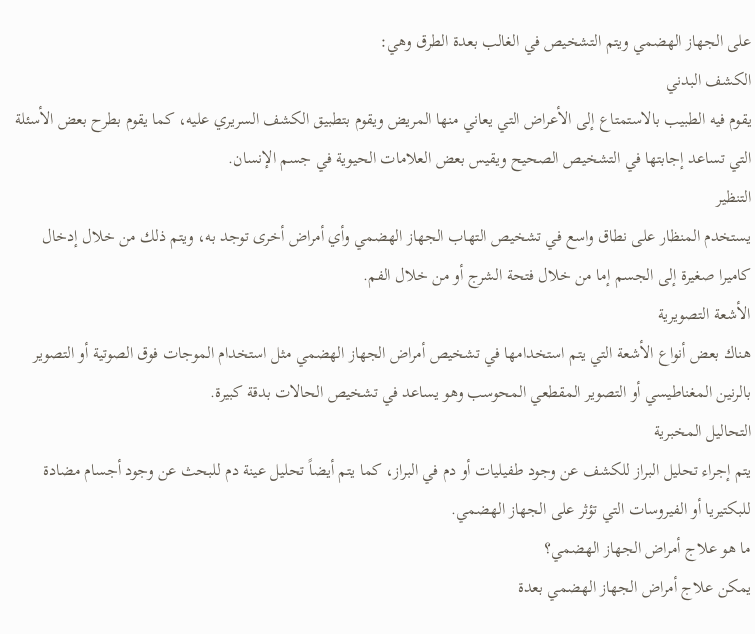على الجهاز الهضمي ويتم التشخيص في الغالب بعدة الطرق وهي:
الكشف البدني
يقوم فيه الطبيب بالاستمتاع إلى الأعراض التي يعاني منها المريض ويقوم بتطبيق الكشف السريري عليه، كما يقوم بطرح بعض الأسئلة التي تساعد إجابتها في التشخيص الصحيح ويقيس بعض العلامات الحيوية في جسم الإنسان.
التنظير
يستخدم المنظار على نطاق واسع في تشخيص التهاب الجهاز الهضمي وأي أمراض أخرى توجد به، ويتم ذلك من خلال إدخال كاميرا صغيرة إلى الجسم إما من خلال فتحة الشرج أو من خلال الفم.
الأشعة التصويرية
هناك بعض أنواع الأشعة التي يتم استخدامها في تشخيص أمراض الجهاز الهضمي مثل استخدام الموجات فوق الصوتية أو التصوير بالرنين المغناطيسي أو التصوير المقطعي المحوسب وهو يساعد في تشخيص الحالات بدقة كبيرة.
التحاليل المخبرية
يتم إجراء تحليل البراز للكشف عن وجود طفيليات أو دم في البراز، كما يتم أيضاً تحليل عينة دم للبحث عن وجود أجسام مضادة للبكتيريا أو الفيروسات التي تؤثر على الجهاز الهضمي.
ما هو علاج أمراض الجهاز الهضمي؟
يمكن علاج أمراض الجهاز الهضمي بعدة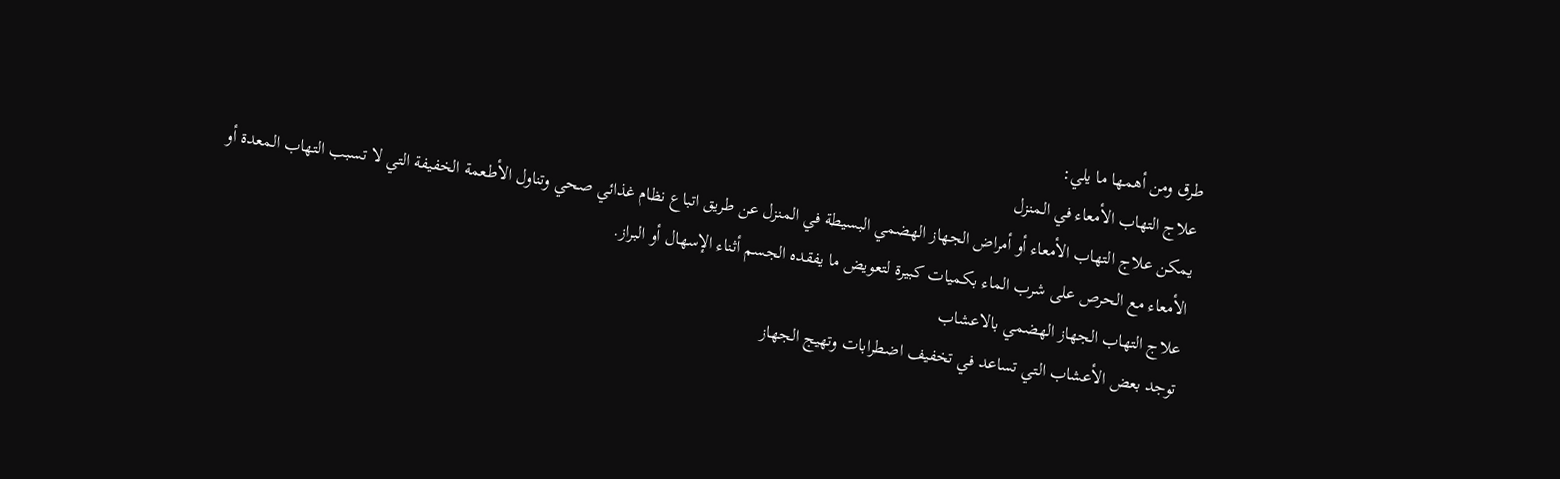طرق ومن أهمها ما يلي:
علاج التهاب الأمعاء في المنزل
يمكن علاج التهاب الأمعاء أو أمراض الجهاز الهضمي البسيطة في المنزل عن طريق اتباع نظام غذائي صحي وتناول الأطعمة الخفيفة التي لا تسبب التهاب المعدة أو الأمعاء مع الحرص على شرب الماء بكميات كبيرة لتعويض ما يفقده الجسم أثناء الإسهال أو البراز.
علاج التهاب الجهاز الهضمي بالاعشاب
توجد بعض الأعشاب التي تساعد في تخفيف اضطرابات وتهيج الجهاز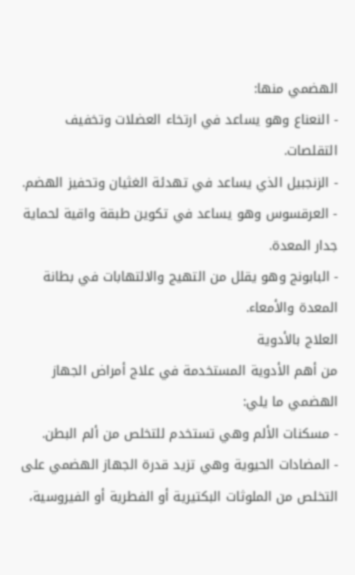الهضمي منها:
- النعناع وهو يساعد في ارتخاء العضلات وتخفيف التقلصات.
- الزنجبيل الذي يساعد في تهدئة الغثيان وتحفيز الهضم.
- العرقسوس وهو يساعد في تكوين طبقة واقية لحماية جدار المعدة.
- البابونج وهو يقلل من التهيج والالتهابات في بطانة المعدة والأمعاء.
العلاج بالأدوية
من أهم الأدوية المستخدمة في علاج أمراض الجهاز الهضمي ما يلي:
- مسكنات الألم وهي تستخدم للتخلص من ألم البطن.
- المضادات الحيوية وهي تزيد قدرة الجهاز الهضمي على التخلص من الملوثات البكتيرية أو الفطرية أو الفيروسية،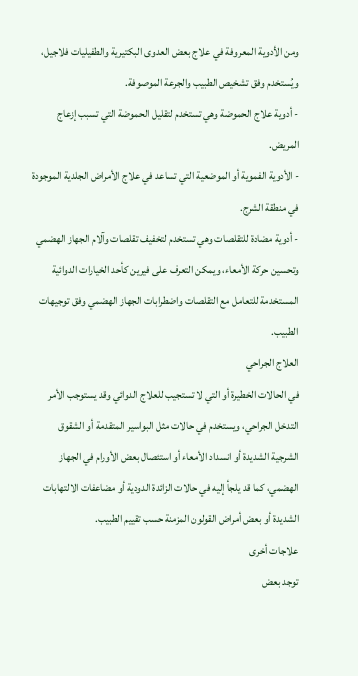ومن الأدوية المعروفة في علاج بعض العدوى البكتيرية والطفيليات فلاجيل، ويُستخدم وفق تشخيص الطبيب والجرعة الموصوفة.
- أدوية علاج الحموضة وهي تستخدم لتقليل الحموضة التي تسبب إزعاج المريض.
- الأدوية الفموية أو الموضعية التي تساعد في علاج الأمراض الجلدية الموجودة في منطقة الشرج.
- أدوية مضادة للتقلصات وهي تستخدم لتخفيف تقلصات وآلام الجهاز الهضمي وتحسين حركة الأمعاء، ويمكن التعرف على فيرين كأحد الخيارات الدوائية المستخدمة للتعامل مع التقلصات واضطرابات الجهاز الهضمي وفق توجيهات الطبيب.
العلاج الجراحي
في الحالات الخطيرة أو التي لا تستجيب للعلاج الدوائي وقد يستوجب الأمر التدخل الجراحي، ويستخدم في حالات مثل البواسير المتقدمة أو الشقوق الشرجية الشديدة أو انسداد الأمعاء أو استئصال بعض الأورام في الجهاز الهضمي، كما قد يلجأ إليه في حالات الزائدة الدودية أو مضاعفات الالتهابات الشديدة أو بعض أمراض القولون المزمنة حسب تقييم الطبيب.
علاجات أخرى
توجد بعض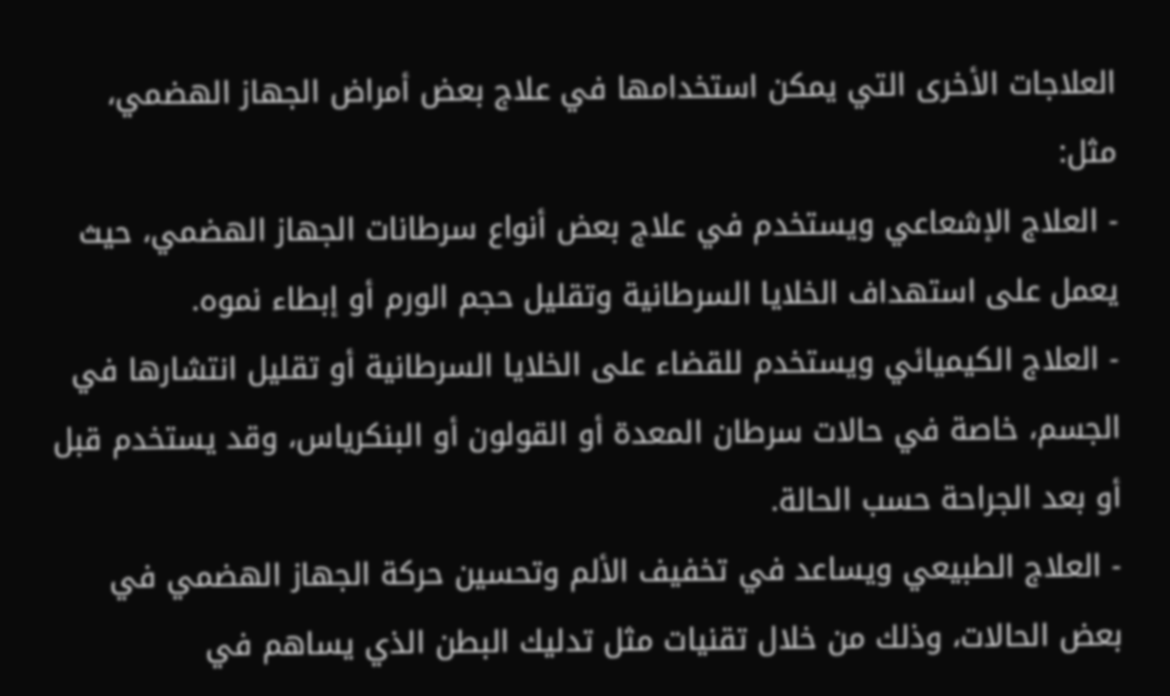العلاجات الأخرى التي يمكن استخدامها في علاج بعض أمراض الجهاز الهضمي، مثل:
- العلاج الإشعاعي ويستخدم في علاج بعض أنواع سرطانات الجهاز الهضمي، حيث يعمل على استهداف الخلايا السرطانية وتقليل حجم الورم أو إبطاء نموه.
- العلاج الكيميائي ويستخدم للقضاء على الخلايا السرطانية أو تقليل انتشارها في الجسم، خاصة في حالات سرطان المعدة أو القولون أو البنكرياس، وقد يستخدم قبل أو بعد الجراحة حسب الحالة.
- العلاج الطبيعي ويساعد في تخفيف الألم وتحسين حركة الجهاز الهضمي في بعض الحالات، وذلك من خلال تقنيات مثل تدليك البطن الذي يساهم في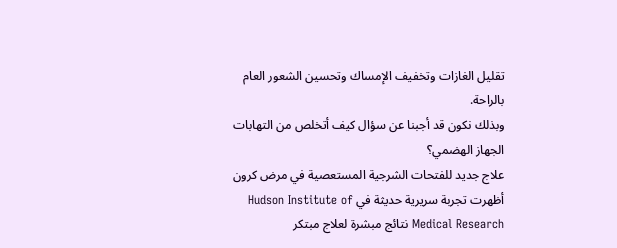تقليل الغازات وتخفيف الإمساك وتحسين الشعور العام بالراحة.
وبذلك نكون قد أجبنا عن سؤال كيف أتخلص من التهابات الجهاز الهضمي؟
علاج جديد للفتحات الشرجية المستعصية في مرض كرون
أظهرت تجربة سريرية حديثة في Hudson Institute of Medical Research نتائج مبشرة لعلاج مبتكر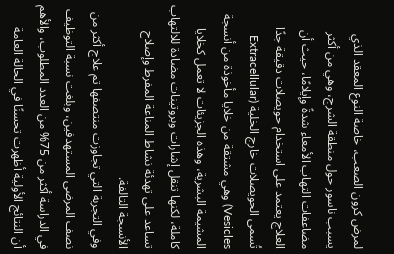لمرض كرون الصعب، خاصة النوع المعقد الذي يسبب ناسور حول منطقة الشرج، وهي من أكثر مضاعفات التهاب الأمعاء شدةً وإيلامًا، حيث أن العلاج يعتمد على استخدام حويصلات دقيقة جدًا تُسمى الحويصلات خارج الخلية (Extracellular Vesicles) وهي مشتقة من خلايا مأخوذة من أنسجة المشيمة البشرية، وهذه الجزيئات لا تعمل كخلايا كاملة، لكنها تنقل إشارات وبروتينات مضادة للالتهاب تساعد على تهدئة نشاط المناعة المفرط وإصلاح الأنسجة التالفة.
وفي التجربة التي تجاوزت منتصفها تم علاج أكثر من نصف المرضى المستهدفين، وبلغت نسبة التوظيف في الدراسة أكثر من 75% من العدد المطلوب، والأهم أن النتائج الأولية أظهرت تحسنًا في الحالة العامة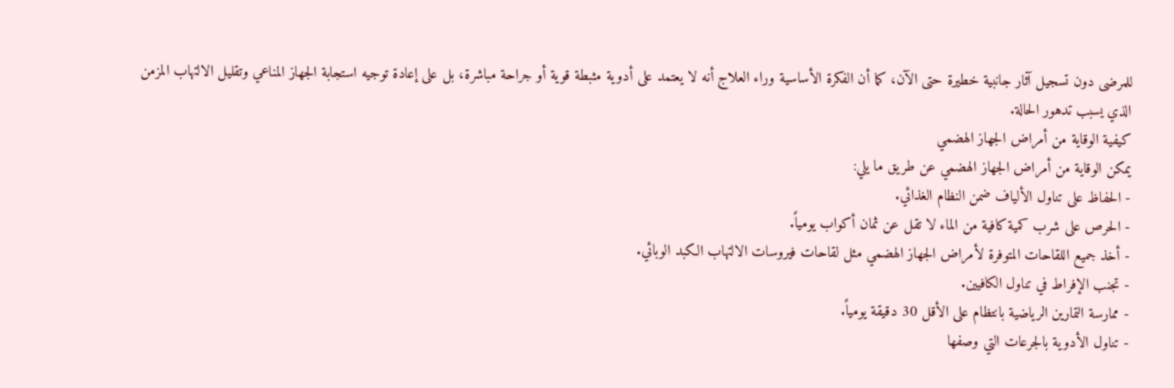للمرضى دون تسجيل آثار جانبية خطيرة حتى الآن، كما أن الفكرة الأساسية وراء العلاج أنه لا يعتمد على أدوية مثبطة قوية أو جراحة مباشرة، بل على إعادة توجيه استجابة الجهاز المناعي وتقليل الالتهاب المزمن الذي يسبب تدهور الحالة.
كيفية الوقاية من أمراض الجهاز الهضمي
يمكن الوقاية من أمراض الجهاز الهضمي عن طريق ما يلي:
- الحفاظ على تناول الألياف ضمن النظام الغذائي.
- الحرص على شرب كمية كافية من الماء لا تقل عن ثمان أكواب يومياً.
- أخذ جميع اللقاحات المتوفرة لأمراض الجهاز الهضمي مثل لقاحات فيروسات الالتهاب الكبد الوبائي.
- تجنب الإفراط في تناول الكافيين.
- ممارسة التمارين الرياضية بانتظام على الأقل 30 دقيقة يومياً.
- تناول الأدوية بالجرعات التي وصفها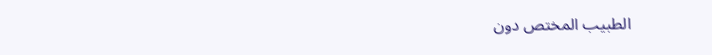الطبيب المختص دون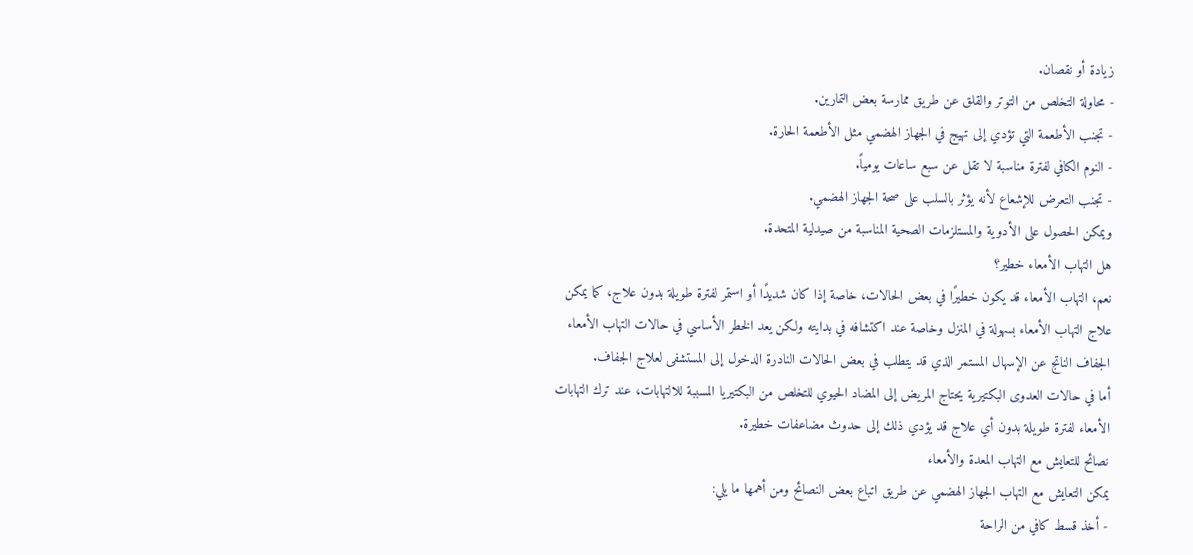زيادة أو نقصان.
- محاولة التخلص من التوتر والقلق عن طريق ممارسة بعض التمارين.
- تجنب الأطعمة التي تؤدي إلى تهيج في الجهاز الهضمي مثل الأطعمة الحارة.
- النوم الكافي لفترة مناسبة لا تقل عن سبع ساعات يومياً.
- تجنب التعرض للإشعاع لأنه يؤثر بالسلب على صحة الجهاز الهضمي.
ويمكن الحصول على الأدوية والمستلزمات الصحية المناسبة من صيدلية المتحدة.
هل التهاب الأمعاء خطير؟
نعم، التهاب الأمعاء قد يكون خطيرًا في بعض الحالات، خاصة إذا كان شديدًا أو استمر لفترة طويلة بدون علاج، كما يمكن علاج التهاب الأمعاء بسهولة في المنزل وخاصة عند اكتشافه في بدايته ولكن يعد الخطر الأساسي في حالات التهاب الأمعاء الجفاف الناتج عن الإسهال المستمر الذي قد يتطلب في بعض الحالات النادرة الدخول إلى المستشفى لعلاج الجفاف.
أما في حالات العدوى البكتيرية يحتاج المريض إلى المضاد الحيوي للتخلص من البكتيريا المسببة للالتهابات، عند ترك التهابات الأمعاء لفترة طويلة بدون أي علاج قد يؤدي ذلك إلى حدوث مضاعفات خطيرة.
نصائح للتعايش مع التهاب المعدة والأمعاء
يمكن التعايش مع التهاب الجهاز الهضمي عن طريق اتباع بعض النصائح ومن أهمها ما يلي:
- أخذ قسط كافي من الراحة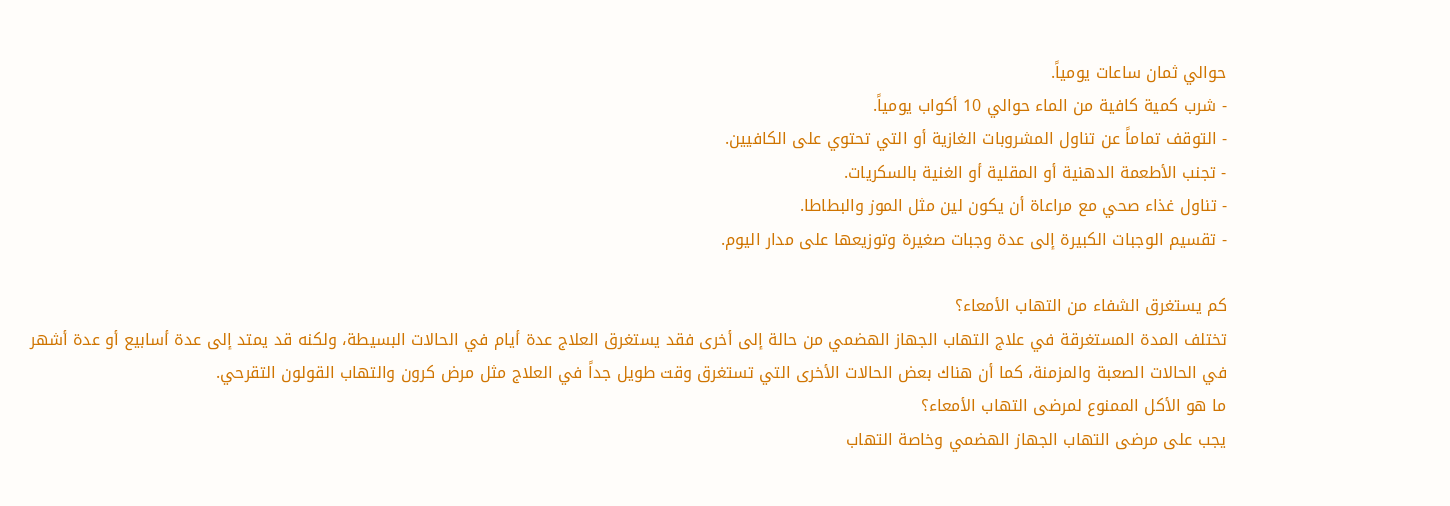حوالي ثمان ساعات يومياً.
- شرب كمية كافية من الماء حوالي 10 أكواب يومياً.
- التوقف تماماً عن تناول المشروبات الغازية أو التي تحتوي على الكافيين.
- تجنب الأطعمة الدهنية أو المقلية أو الغنية بالسكريات.
- تناول غذاء صحي مع مراعاة أن يكون لين مثل الموز والبطاطا.
- تقسيم الوجبات الكبيرة إلى عدة وجبات صغيرة وتوزيعها على مدار اليوم.

كم يستغرق الشفاء من التهاب الأمعاء؟
تختلف المدة المستغرقة في علاج التهاب الجهاز الهضمي من حالة إلى أخرى فقد يستغرق العلاج عدة أيام في الحالات البسيطة، ولكنه قد يمتد إلى عدة أسابيع أو عدة أشهر في الحالات الصعبة والمزمنة، كما أن هناك بعض الحالات الأخرى التي تستغرق وقت طويل جداً في العلاج مثل مرض كرون والتهاب القولون التقرحي.
ما هو الأكل الممنوع لمرضى التهاب الأمعاء؟
يجب على مرضى التهاب الجهاز الهضمي وخاصة التهاب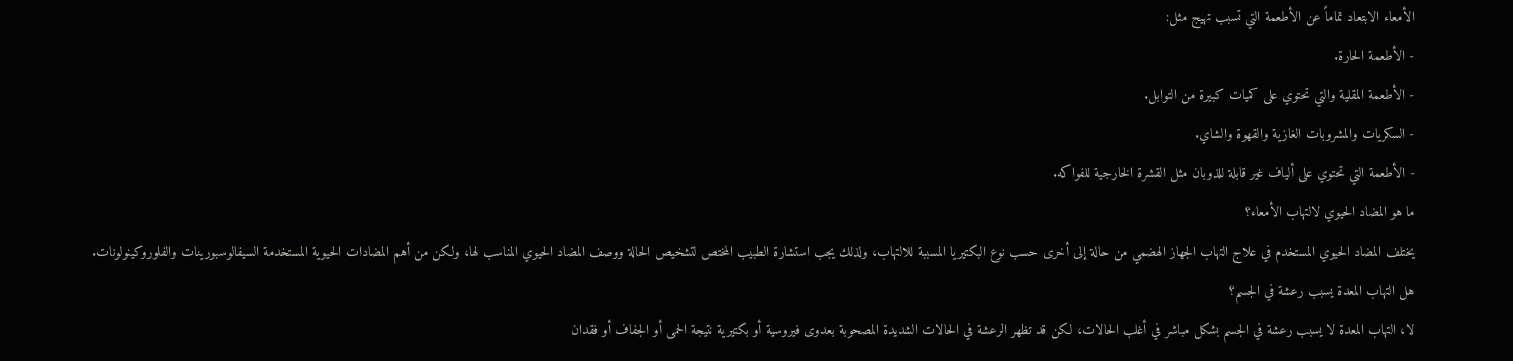الأمعاء الابتعاد تماماً عن الأطعمة التي تسبب تهيج مثل:
- الأطعمة الحارة.
- الأطعمة المقلية والتي تحتوي على كميات كبيرة من التوابل.
- السكريات والمشروبات الغازية والقهوة والشاي.
- الأطعمة التي تحتوي على ألياف غير قابلة للذوبان مثل القشرة الخارجية للفواكه.
ما هو المضاد الحيوي لالتهاب الأمعاء؟
يختلف المضاد الحيوي المستخدم في علاج التهاب الجهاز الهضمي من حالة إلى أخرى حسب نوع البكتيريا المسببة للالتهاب، ولذلك يجب استشارة الطبيب المختص لتشخيص الحالة ووصف المضاد الحيوي المناسب لها، ولكن من أهم المضادات الحيوية المستخدمة السيفالوسبورينات والفلوروكينولونات.
هل التهاب المعدة يسبب رعشة في الجسم؟
لا، التهاب المعدة لا يسبب رعشة في الجسم بشكل مباشر في أغلب الحالات، لكن قد تظهر الرعشة في الحالات الشديدة المصحوبة بعدوى فيروسية أو بكتيرية نتيجة الحمى أو الجفاف أو فقدان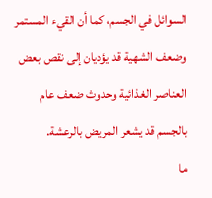السوائل في الجسم، كما أن القيء المستمر وضعف الشهية قد يؤديان إلى نقص بعض العناصر الغذائية وحدوث ضعف عام بالجسم قد يشعر المريض بالرعشة.
ما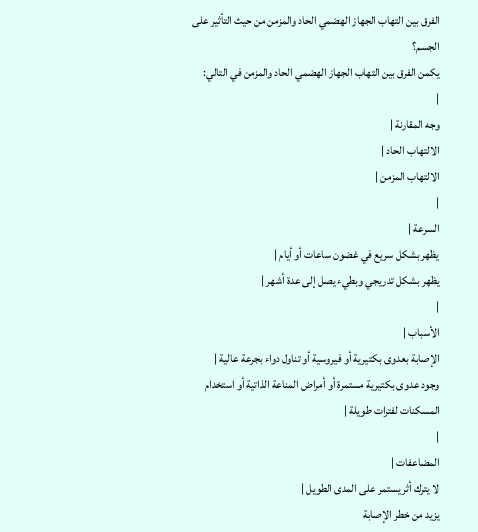الفرق بين التهاب الجهاز الهضمي الحاد والمزمن من حيث التأثير على الجسم؟
يكمن الفرق بين التهاب الجهاز الهضمي الحاد والمزمن في التالي:
|
وجه المقارنة |
الالتهاب الحاد |
الالتهاب المزمن |
|
السرعة |
يظهر بشكل سريع في غضون ساعات أو أيام |
يظهر بشكل تدريجي وبطيء يصل إلى عدة أشهر |
|
الأسباب |
الإصابة بعدوى بكتيرية أو فيروسية أو تناول دواء بجرعة عالية |
وجود عدوى بكتيرية مستمرة أو أمراض المناعة الذاتية أو استخدام المسكنات لفترات طويلة |
|
المضاعفات |
لا يترك أثر يستمر على المدى الطويل |
يزيد من خطر الإصابة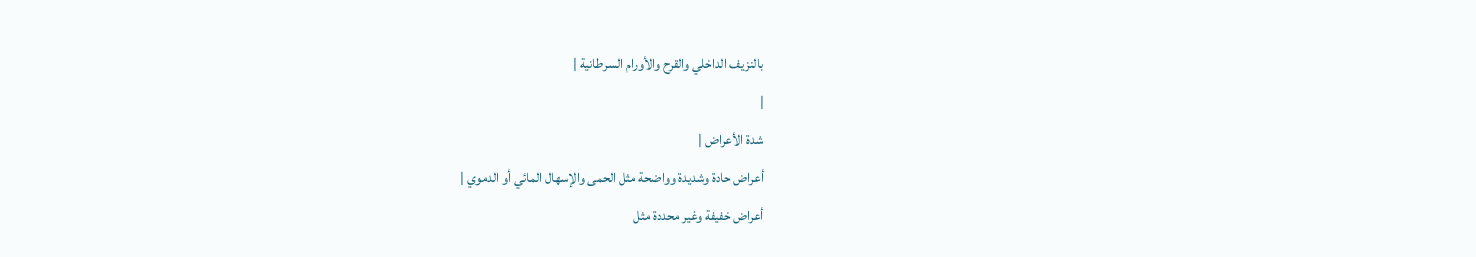بالنزيف الداخلي والقرح والأورام السرطانية |
|
شدة الأعراض |
أعراض حادة وشديدة وواضحة مثل الحمى والإسهال المائي أو الدموي |
أعراض خفيفة وغير محددة مثل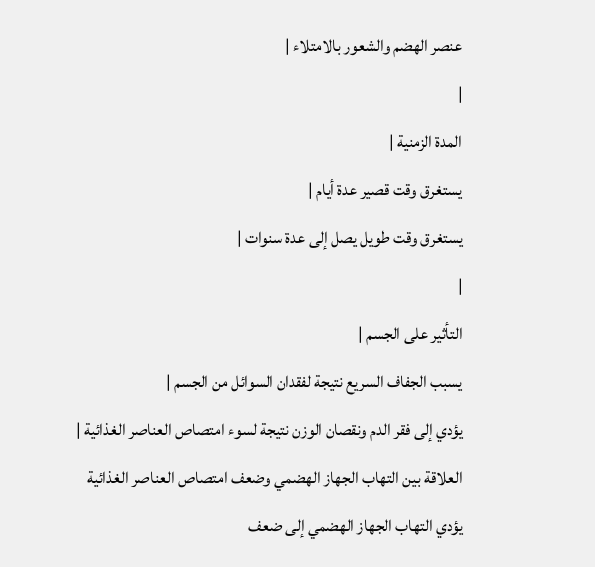عنصر الهضم والشعور بالامتلاء |
|
المدة الزمنية |
يستغرق وقت قصير عدة أيام |
يستغرق وقت طويل يصل إلى عدة سنوات |
|
التأثير على الجسم |
يسبب الجفاف السريع نتيجة لفقدان السوائل من الجسم |
يؤدي إلى فقر الدم ونقصان الوزن نتيجة لسوء امتصاص العناصر الغذائية |
العلاقة بين التهاب الجهاز الهضمي وضعف امتصاص العناصر الغذائية
يؤدي التهاب الجهاز الهضمي إلى ضعف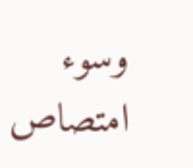وسوء امتصاص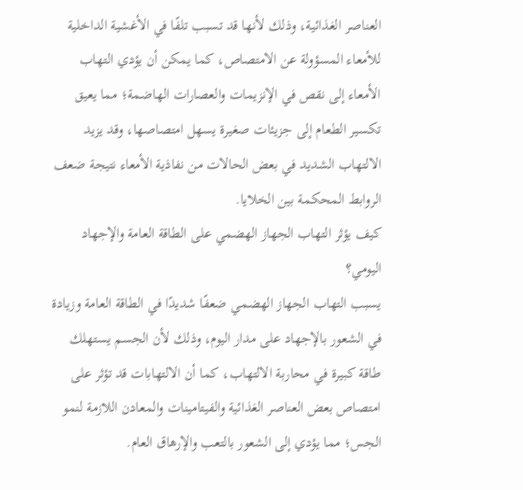العناصر الغذائية، وذلك لأنها قد تسبب تلفًا في الأغشية الداخلية للأمعاء المسؤولة عن الامتصاص، كما يمكن أن يؤدي التهاب الأمعاء إلى نقص في الإنزيمات والعصارات الهاضمة؛ مما يعيق تكسير الطعام إلى جزيئات صغيرة يسهل امتصاصها، وقد يزيد الالتهاب الشديد في بعض الحالات من نفاذية الأمعاء نتيجة ضعف الروابط المحكمة بين الخلايا.
كيف يؤثر التهاب الجهاز الهضمي على الطاقة العامة والإجهاد اليومي؟
يسبب التهاب الجهاز الهضمي ضعفًا شديدًا في الطاقة العامة وزيادة في الشعور بالإجهاد على مدار اليوم، وذلك لأن الجسم يستهلك طاقة كبيرة في محاربة الالتهاب، كما أن الالتهابات قد تؤثر على امتصاص بعض العناصر الغذائية والفيتامينات والمعادن اللازمة لنمو الجس؛ مما يؤدي إلى الشعور بالتعب والإرهاق العام.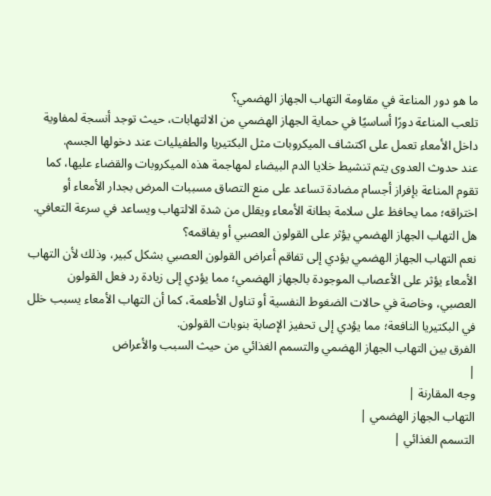ما هو دور المناعة في مقاومة التهاب الجهاز الهضمي؟
تلعب المناعة دورًا أساسيًا في حماية الجهاز الهضمي من الالتهابات، حيث توجد أنسجة لمفاوية داخل الأمعاء تعمل على اكتشاف الميكروبات مثل البكتيريا والطفيليات عند دخولها الجسم.
عند حدوث العدوى يتم تنشيط خلايا الدم البيضاء لمهاجمة هذه الميكروبات والقضاء عليها، كما تقوم المناعة بإفراز أجسام مضادة تساعد على منع التصاق مسببات المرض بجدار الأمعاء أو اختراقه؛ مما يحافظ على سلامة بطانة الأمعاء ويقلل من شدة الالتهاب ويساعد في سرعة التعافي.
هل التهاب الجهاز الهضمي يؤثر على القولون العصبي أو يفاقمه؟
نعم التهاب الجهاز الهضمي يؤدي إلى تفاقم أعراض القولون العصبي بشكل كبير، وذلك لأن التهاب الأمعاء يؤثر على الأعصاب الموجودة بالجهاز الهضمي؛ مما يؤدي إلى زيادة رد فعل القولون العصبي، وخاصة في حالات الضغوط النفسية أو تناول الأطعمة، كما أن التهاب الأمعاء يسبب خلل في البكتيريا النافعة؛ مما يؤدي إلى تحفيز الإصابة بنوبات القولون.
الفرق بين التهاب الجهاز الهضمي والتسمم الغذائي من حيث السبب والأعراض
|
وجه المقارنة |
التهاب الجهاز الهضمي |
التسمم الغذائي |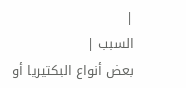|
السبب |
بعض أنواع البكتيريا أو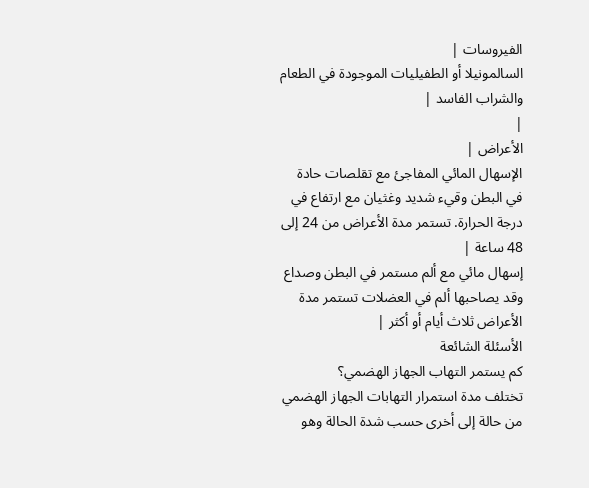الفيروسات |
السالمونيلا أو الطفيليات الموجودة في الطعام والشراب الفاسد |
|
الأعراض |
الإسهال المائي المفاجئ مع تقلصات حادة في البطن وقيء شديد وغثيان مع ارتفاع في درجة الحرارة. تستمر مدة الأعراض من 24 إلى 48 ساعة |
إسهال مائي مع ألم مستمر في البطن وصداع وقد يصاحبها ألم في العضلات تستمر مدة الأعراض ثلاث أيام أو أكثر |
الأسئلة الشائعة
كم يستمر التهاب الجهاز الهضمي؟
تختلف مدة استمرار التهابات الجهاز الهضمي من حالة إلى أخرى حسب شدة الحالة وهو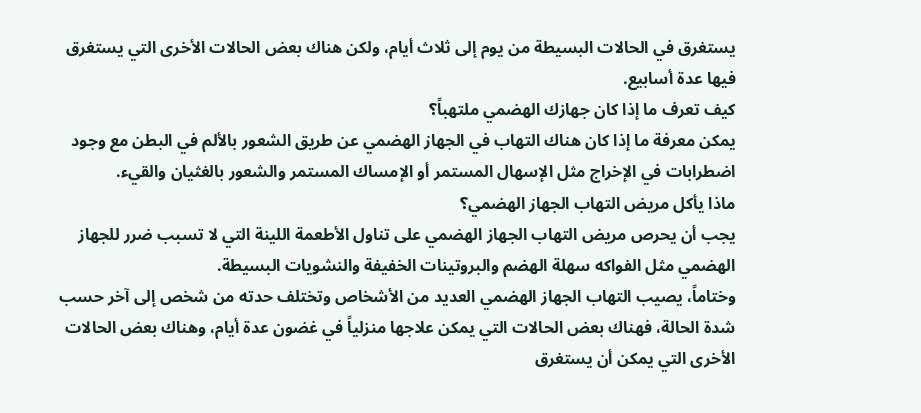يستغرق في الحالات البسيطة من يوم إلى ثلاث أيام، ولكن هناك بعض الحالات الأخرى التي يستغرق فيها عدة أسابيع.
كيف تعرف ما إذا كان جهازك الهضمي ملتهباً؟
يمكن معرفة ما إذا كان هناك التهاب في الجهاز الهضمي عن طريق الشعور بالألم في البطن مع وجود اضطرابات في الإخراج مثل الإسهال المستمر أو الإمساك المستمر والشعور بالغثيان والقيء.
ماذا يأكل مريض التهاب الجهاز الهضمي؟
يجب أن يحرص مريض التهاب الجهاز الهضمي على تناول الأطعمة اللينة التي لا تسبب ضرر للجهاز الهضمي مثل الفواكه سهلة الهضم والبروتينات الخفيفة والنشويات البسيطة.
وختاماً، يصيب التهاب الجهاز الهضمي العديد من الأشخاص وتختلف حدته من شخص إلى آخر حسب شدة الحالة، فهناك بعض الحالات التي يمكن علاجها منزلياً في غضون عدة أيام، وهناك بعض الحالات الأخرى التي يمكن أن يستغرق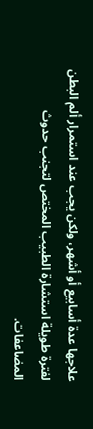علاجها عدة أسابيع أو أشهر، ولكن يجب عند استمرار ألم البطن لفترة طويلة استشارة الطبيب المختص لتجنب حدوث المضاعفات.